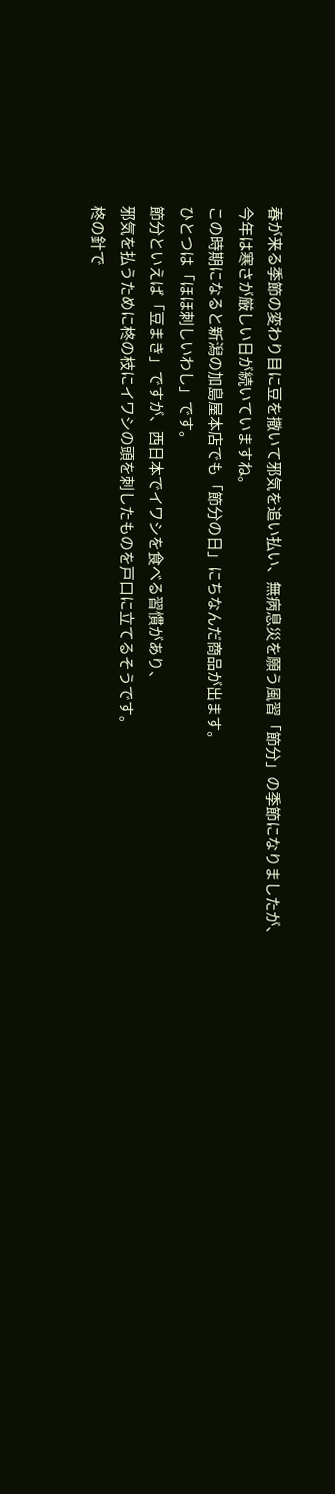春が来る季節の変わり目に豆を撒いて邪気を追い払い、無病息災を願う風習「節分」の季節になりましたが、
今年は寒さが厳しい日が続いていますね。
この時期になると新潟の加島屋本店でも「節分の日」にちなんだ商品が出ます。
ひとつは「ほほ刺しいわし」です。
節分といえば「豆まき」ですが、西日本でイワシを食べる習慣があり、
邪気を払うために柊の枝にイワシの頭を刺したものを戸口に立てるそうです。
柊の針で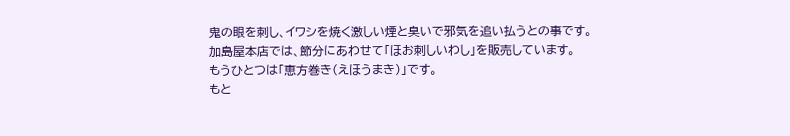鬼の眼を刺し、イワシを焼く激しい煙と臭いで邪気を追い払うとの事です。
加島屋本店では、節分にあわせて「ほお刺しいわし」を販売しています。
もうひとつは「恵方巻き(えほうまき)」です。
もと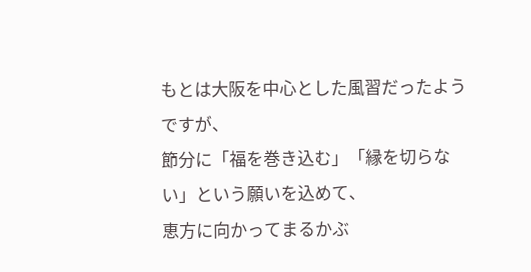もとは大阪を中心とした風習だったようですが、
節分に「福を巻き込む」「縁を切らない」という願いを込めて、
恵方に向かってまるかぶ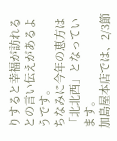りすると幸福が訪れるとの言い伝えがあるようです。
ちなみに今年の恵方は「北北西」となっています。
加島屋本店では、2/3節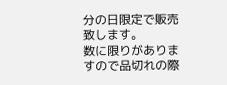分の日限定で販売致します。
数に限りがありますので品切れの際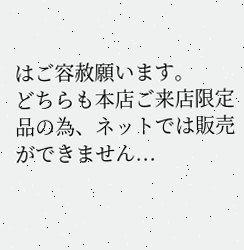はご容赦願います。
どちらも本店ご来店限定品の為、ネットでは販売ができません...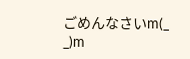ごめんなさいm(_ _)m